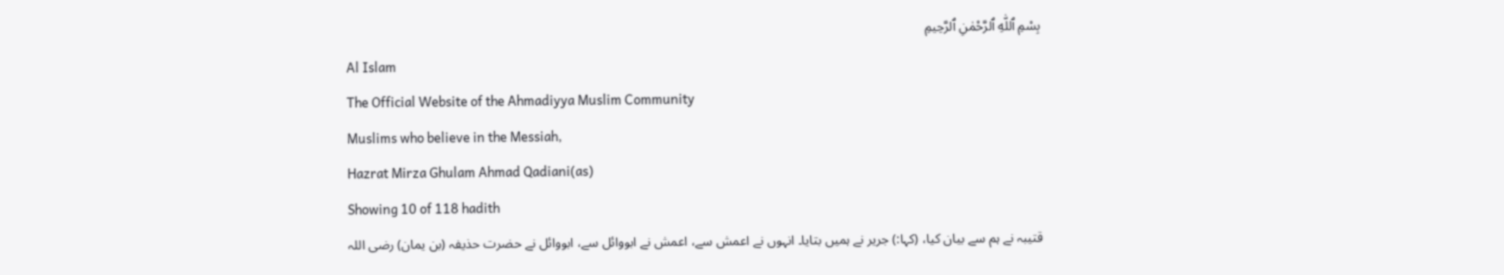بِسْمِ ٱللّٰهِ ٱلرَّحْمٰنِ ٱلرَّحِيمِ
Al Islam
The Official Website of the Ahmadiyya Muslim Community
Muslims who believe in the Messiah,
Hazrat Mirza Ghulam Ahmad Qadiani(as)
Showing 10 of 118 hadith
قتیبہ نے ہم سے بیان کیا، (کہا:) جریر نے ہمیں بتایا۔ انہوں نے اعمش سے، اعمش نے ابووائل سے، ابووائل نے حضرت حذیفہ (بن یمان) رضی اللہ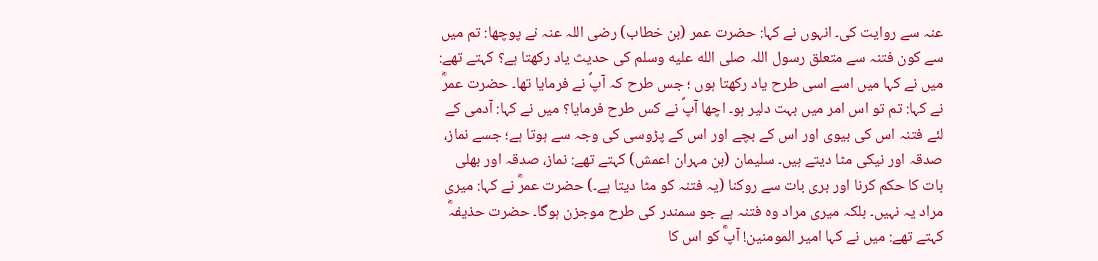عنہ سے روایت کی۔ انہوں نے کہا: حضرت عمر (بن خطاب) رضی اللہ عنہ نے پوچھا: تم میں سے کون فتنہ سے متعلق رسول اللہ صلى الله عليه وسلم کی حدیث یاد رکھتا ہے؟ کہتے تھے: میں نے کہا میں اسے اسی طرح یاد رکھتا ہوں ؛ جس طرح کہ آپؐ نے فرمایا تھا۔ حضرت عمرؓ نے کہا: تم تو اس امر میں بہت دلیر ہو۔ اچھا آپؐ نے کس طرح فرمایا؟ میں نے کہا: آدمی کے لئے فتنہ اس کی بیوی اور اس کے بچے اور اس کے پڑوسی کی وجہ سے ہوتا ہے؛ جسے نماز، صدقہ اور نیکی مٹا دیتے ہیں۔ سلیمان (بن مہران اعمش) کہتے تھے: نماز، صدقہ اور بھلی بات کا حکم کرنا اور بری بات سے روکنا (یہ فتنہ کو مٹا دیتا ہے۔) حضرت عمرؓ نے کہا: میری مراد یہ نہیں۔ بلکہ میری مراد وہ فتنہ ہے جو سمندر کی طرح موجزن ہوگا۔ حضرت حذیفہؓ کہتے تھے: میں نے کہا امیر المومنین! آپؓ کو اس کا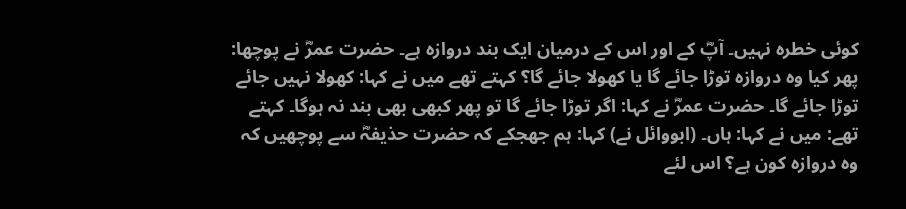کوئی خطرہ نہیں۔ آپؓ کے اور اس کے درمیان ایک بند دروازہ ہے۔ حضرت عمرؓ نے پوچھا: پھر کیا وہ دروازہ توڑا جائے گا یا کھولا جائے گا؟ کہتے تھے میں نے کہا: کھولا نہیں جائے توڑا جائے گا۔ حضرت عمرؓ نے کہا: اگر توڑا جائے گا تو پھر کبھی بھی بند نہ ہوگا۔ کہتے تھے: میں نے کہا: ہاں۔ (ابووائل نے) کہا: ہم جھجکے کہ حضرت حذیفہؓ سے پوچھیں کہ وہ دروازہ کون ہے؟ اس لئے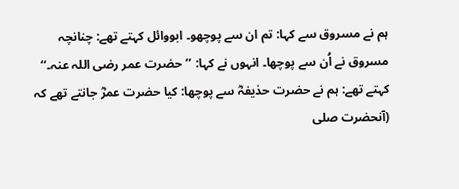ہم نے مسروق سے کہا: تم ان سے پوچھو۔ ابووائل کہتے تھے: چنانچہ مسروق نے اُن سے پوچھا۔ انہوں نے کہا: ’’حضرت عمر رضی اللہ عنہ۔‘‘ کہتے تھے: ہم نے حضرت حذیفہؓ سے پوچھا: کیا حضرت عمرؓ جانتے تھے کہ (آنحضرت صلى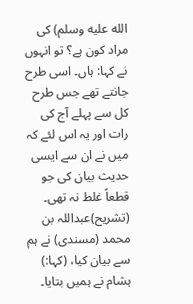الله عليه وسلم) کی مراد کون ہے؟ تو انہوں نے کہا: ہاں۔ اسی طرح جانتے تھے جس طرح کل سے پہلے آج کی رات اور یہ اس لئے کہ میں نے ان سے ایسی حدیث بیان کی جو قطعاً غلط نہ تھی۔
(تشریح)عبداللہ بن محمد (مسندی) نے ہم سے بیان کیا، (کہا:) ہشام نے ہمیں بتایا۔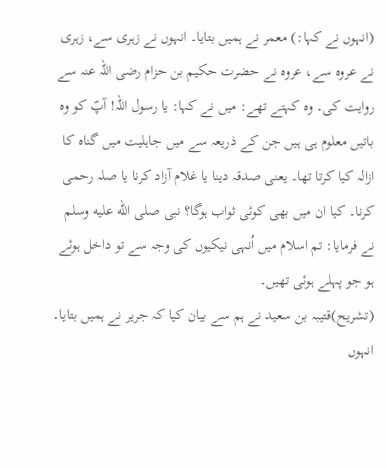(انہوں نے کہا:) معمر نے ہمیں بتایا۔ انہوں نے زہری سے، زہری نے عروہ سے، عروہ نے حضرت حکیم بن حزام رضی اللہ عنہ سے روایت کی۔ وہ کہتے تھے: میں نے کہا: یا رسول اللہ! آپؐ کو وہ باتیں معلوم ہی ہیں جن کے ذریعہ سے میں جاہلیت میں گناہ کا ازالہ کیا کرتا تھا۔ یعنی صدقہ دینا یا غلام آزاد کرنا یا صلہ رحمی کرنا۔ کیا ان میں بھی کوئی ثواب ہوگا؟ نبی صلى الله عليه وسلم نے فرمایا: تم اسلام میں اُنہی نیکیوں کی وجہ سے تو داخل ہوئے ہو جو پہلے ہوئی تھیں۔
(تشریح)قتیبہ بن سعید نے ہم سے بیان کیا کہ جریر نے ہمیں بتایا۔ انہوں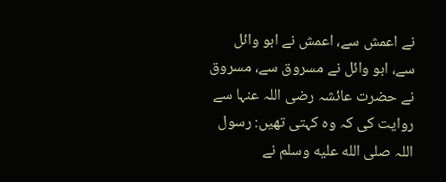نے اعمش سے، اعمش نے ابو وائل سے، ابو وائل نے مسروق سے، مسروق نے حضرت عائشہ رضی اللہ عنہا سے روایت کی کہ وہ کہتی تھیں: رسول اللہ صلى الله عليه وسلم نے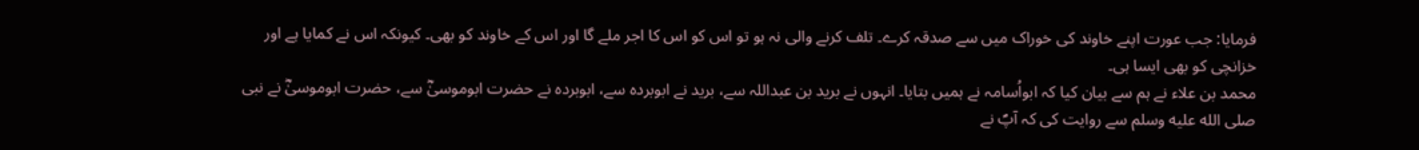فرمایا: جب عورت اپنے خاوند کی خوراک میں سے صدقہ کرے۔ تلف کرنے والی نہ ہو تو اس کو اس کا اجر ملے گا اور اس کے خاوند کو بھی۔ کیونکہ اس نے کمایا ہے اور خزانچی کو بھی ایسا ہی۔
محمد بن علاء نے ہم سے بیان کیا کہ ابواُسامہ نے ہمیں بتایا۔ انہوں نے برید بن عبداللہ سے، برید نے ابوبردہ سے، ابوبردہ نے حضرت ابوموسیٰؓ سے، حضرت ابوموسیٰؓ نے نبی صلى الله عليه وسلم سے روایت کی کہ آپؐ نے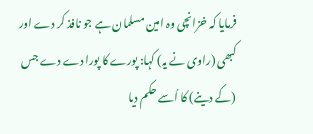فرمایا کہ خزانچی وہ امین مسلمان ہے جو نافذ کر دے اور کبھی (راوی نے یہ) کہا: پورے کا پورا دے دے جس (کے دینے) کا اُسے حکم دیا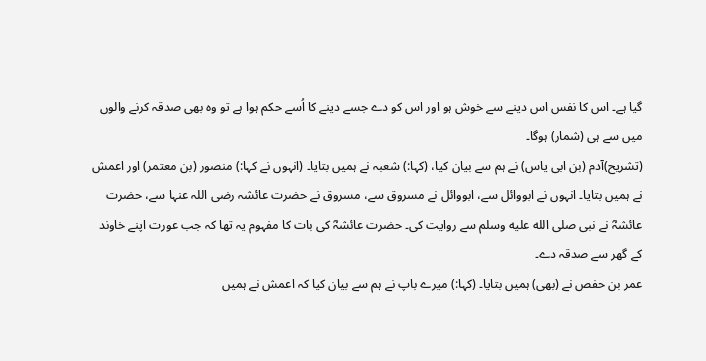گیا ہے۔ اس کا نفس اس دینے سے خوش ہو اور اس کو دے جسے دینے کا اُسے حکم ہوا ہے تو وہ بھی صدقہ کرنے والوں میں سے ہی (شمار) ہوگا۔
(تشریح)آدم (بن ابی یاس) نے ہم سے بیان کیا، (کہا:) شعبہ نے ہمیں بتایا۔ (انہوں نے کہا:) منصور (بن معتمر) اور اعمش نے ہمیں بتایا۔ انہوں نے ابووائل سے، ابووائل نے مسروق سے، مسروق نے حضرت عائشہ رضی اللہ عنہا سے، حضرت عائشہؓ نے نبی صلى الله عليه وسلم سے روایت کی۔ حضرت عائشہؓ کی بات کا مفہوم یہ تھا کہ جب عورت اپنے خاوند کے گھر سے صدقہ دے۔
عمر بن حفص نے (بھی) ہمیں بتایا۔ (کہا:) میرے باپ نے ہم سے بیان کیا کہ اعمش نے ہمیں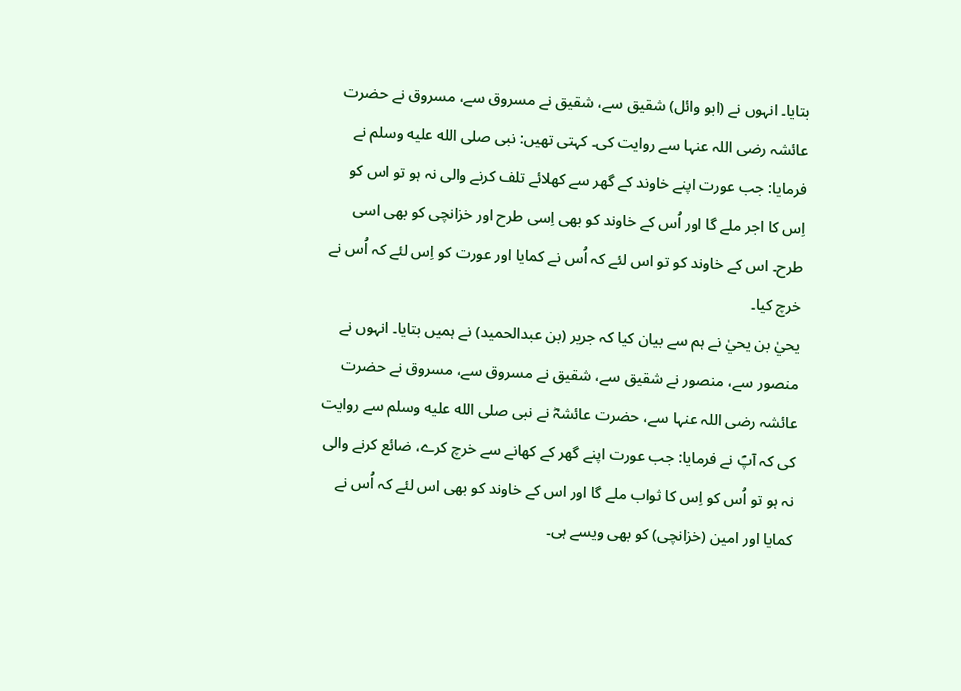بتایا۔ انہوں نے (ابو وائل) شقیق سے، شقیق نے مسروق سے، مسروق نے حضرت عائشہ رضی اللہ عنہا سے روایت کی۔ کہتی تھیں: نبی صلى الله عليه وسلم نے فرمایا: جب عورت اپنے خاوند کے گھر سے کھلائے تلف کرنے والی نہ ہو تو اس کو اِس کا اجر ملے گا اور اُس کے خاوند کو بھی اِسی طرح اور خزانچی کو بھی اسی طرح۔ اس کے خاوند کو تو اس لئے کہ اُس نے کمایا اور عورت کو اِس لئے کہ اُس نے خرچ کیا۔
یحيٰ بن یحيٰ نے ہم سے بیان کیا کہ جریر (بن عبدالحمید) نے ہمیں بتایا۔ انہوں نے منصور سے، منصور نے شقیق سے، شقیق نے مسروق سے، مسروق نے حضرت عائشہ رضی اللہ عنہا سے، حضرت عائشہؓ نے نبی صلى الله عليه وسلم سے روایت کی کہ آپؐ نے فرمایا: جب عورت اپنے گھر کے کھانے سے خرچ کرے، ضائع کرنے والی نہ ہو تو اُس کو اِس کا ثواب ملے گا اور اس کے خاوند کو بھی اس لئے کہ اُس نے کمایا اور امین (خزانچی) کو بھی ویسے ہی۔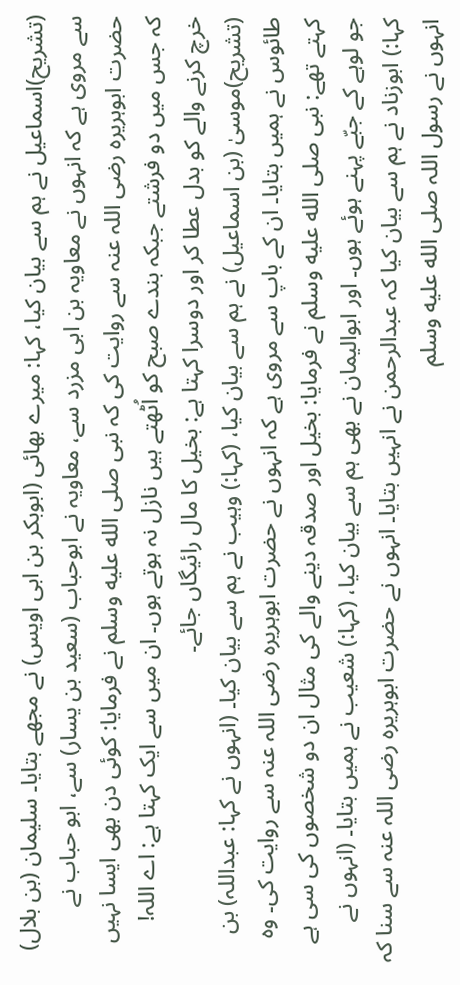(تشریح)اسماعیل نے ہم سے بیان کیا، کہا: میرے بھائی (ابوبکر بن ابی اویس) نے مجھے بتایا۔ سلیمان (بن بلال) سے مروی ہے کہ انہوں نے معاویہ بن ابی مزرد سے، معاویہ نے ابوحباب (سعید بن یسار) سے، ابو حباب نے حضرت ابوہریرہ رضی اللہ عنہ سے روایت کی کہ نبی صلى الله عليه وسلم نے فرمایا: کوئی دن بھی ایسا نہیں کہ جس میں دو فرشتے جبکہ بندے صبح کو اُٹھتے ہیں نازل نہ ہوتے ہوں۔ ان میں سے ایک کہتا ہے: اے اللہ! خرچ کرنے والے کو بدل عطا کر اور دوسرا کہتا ہے: بخیل کا مال رائیگاں جائے۔
(تشریح)موسیٰ (بن اسماعیل) نے ہم سے بیان کیا، (کہا:) وہیب نے ہم سے بیان کیا۔ (انہوں نے کہا: عبداللہ) بن طائوس نے ہمیں بتایا۔ ان کے باپ سے مروی ہے کہ انہوں نے حضرت ابوہریرہ رضی اللہ عنہ سے روایت کی۔ وہ کہتے تھے: نبی صلى الله عليه وسلم نے فرمایا: بخیل اور صدقہ دینے والے کی مثال ان دو شخصوں کی سی ہے جو لوہے کے جبّے پہنے ہوئے ہوں۔ اور ابوالیمان نے بھی ہم سے بیان کیا، (کہا:) شعیب نے ہمیں بتایا۔ (انہوں نے کہا:) ابوزناد نے ہم سے بیان کیا کہ عبدالرحمن نے انہیں بتایا۔ انہوں نے حضرت ابوہریرہ رضی اللہ عنہ سے سنا کہ انہوں نے رسول اللہ صلى الله عليه وسلم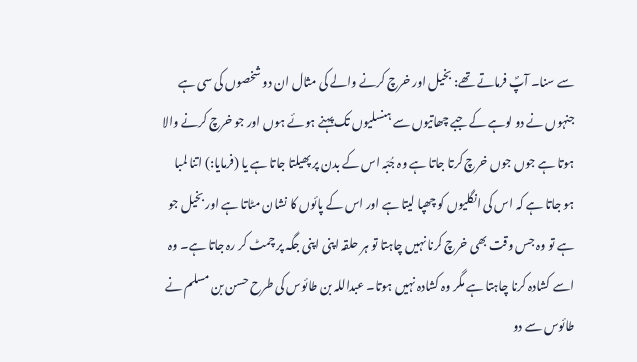سے سنا۔ آپؐ فرماتے تھے: بخیل اور خرچ کرنے والے کی مثال ان دو شخصوں کی سی ہے جنہوں نے دو لوہے کے جبے چھاتیوں سے ہنسلیوں تک پہنے ہوئے ہوں اور جو خرچ کرنے والا ہوتا ہے جوں جوں خرچ کرتا جاتا ہے وہ جُبّہ اس کے بدن پر پھیلتا جاتا ہے یا (فرمایا:) اتنا لمبا ہو جاتا ہے کہ اس کی انگلیوں کو چھپا لیتا ہے اور اس کے پائوں کا نشان مٹاتا ہے اور بخیل جو ہے تو وہ جس وقت بھی خرچ کرنا نہیں چاہتا تو ہر حلقہ اپنی اپنی جگہ پر چمٹ کر رہ جاتا ہے۔ وہ اسے کشادہ کرنا چاہتا ہے مگر وہ کشادہ نہیں ہوتا۔ عبداللہ بن طائوس کی طرح حسن بن مسلم نے طائوس سے دو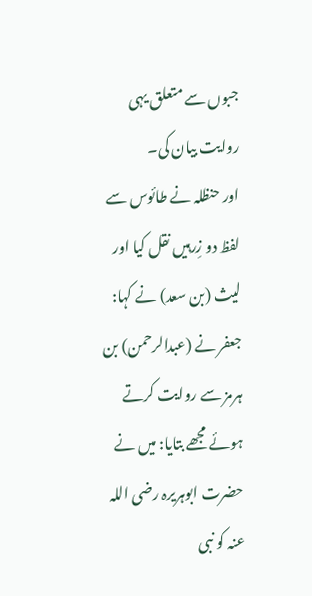جبوں سے متعلق یہی روایت بیان کی۔
اور حنظلہ نے طائوس سے لفظ دو زِرہیں نقل کیا اور لیث (بن سعد) نے کہا: جعفر نے (عبدالرحمن) بن ہرمز سے روایت کرتے ہوئے مجھے بتایا: میں نے حضرت ابوہریرہ رضی اللہ عنہ کو نبی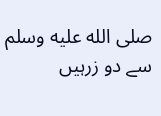صلى الله عليه وسلم سے دو زرہیں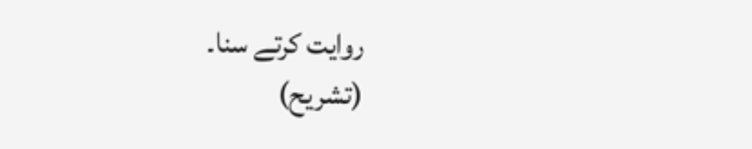روایت کرتے سنا۔
(تشریح)